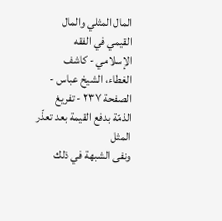المال المثلي والمال القيمي في الفقه الإسلامي - كاشف الغطاء، الشيخ عباس - الصفحة ٢٣٧ - تفريغ الذمّة بدفع القيمة بعد تعذّر المثل
ونفى الشبهة في ذلك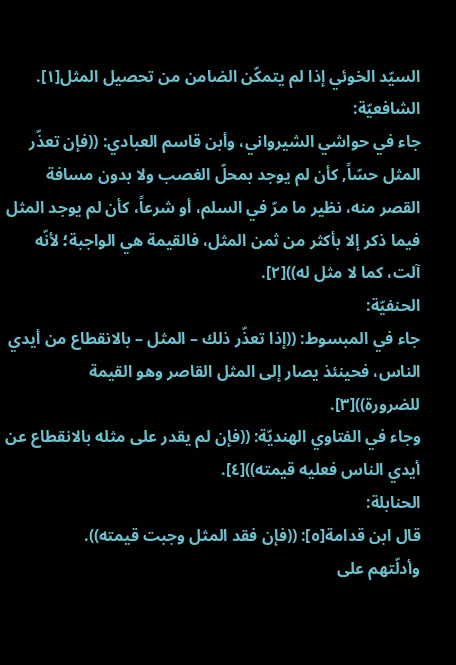السيّد الخوئي إذا لم يتمكّن الضامن من تحصيل المثل[١].
الشافعيّة:
جاء في حواشي الشيرواني، وأبن قاسم العبادي: ((فإن تعذّر المثل حسّاً, كأن لم يوجد بمحلّ الغصب ولا بدون مسافة القصر منه، نظير ما مرّ في السلم، أو شرعاً، كأن لم يوجد المثل فيما ذكر إلا بأكثر من ثمن المثل، فالقيمة هي الواجبة؛ لأنّه آلت، كما لا مثل له))[٢].
الحنفيّة:
جاء في المبسوط: ((إذا تعذّر ذلك – المثل – بالانقطاع من أيدي الناس، فحينئذ يصار إلى المثل القاصر وهو القيمة للضرورة))[٣].
وجاء في الفتاوي الهنديّة: ((فإن لم يقدر على مثله بالانقطاع عن أيدي الناس فعليه قيمته))[٤].
الحنابلة:
قال ابن قدامة[٥]: ((فإن فقد المثل وجبت قيمته)).
وأدلّتهم على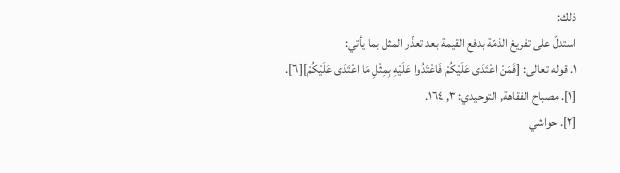ذلك:
استدلّ على تفريغ الذمّة بدفع القيمة بعد تعذّر المثل بما يأتي:
١. قوله تعالى: [فَمَنْ اعْتَدَى عَلَيْكُمْ فَاعْتَدُوا عَلَيْهِ بِمِثْلِ مَا اعْتَدَى عَلَيْكُمْ][٦].
[١]. مصباح الفقاهة, التوحيدي: ٣, ١٦٤.
[٢]. حواشي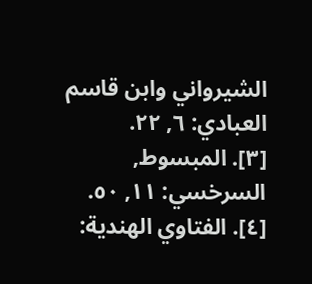الشيرواني وابن قاسم العبادي: ٦, ٢٢.
[٣]. المبسوط, السرخسي: ١١, ٥٠.
[٤]. الفتاوي الهندية: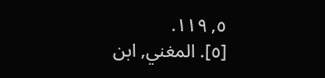٥, ١١٩.
[٥]. المغني, ابن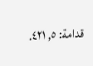قدامة: ٥, ٤٢١.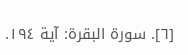[٦]. سورة البقرة: آية ١٩٤.